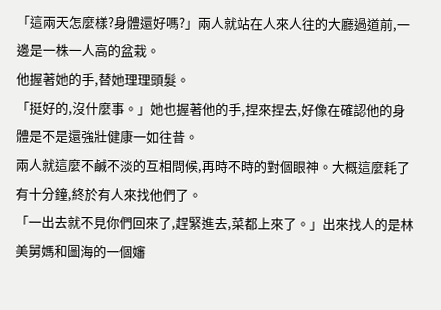「這兩天怎麼樣?身體還好嗎?」兩人就站在人來人往的大廳過道前,一邊是一株一人高的盆栽。
他握著她的手,替她理理頭髮。
「挺好的,沒什麼事。」她也握著他的手,捏來捏去,好像在確認他的身體是不是還強壯健康一如往昔。
兩人就這麼不鹹不淡的互相問候,再時不時的對個眼神。大概這麼耗了有十分鐘,終於有人來找他們了。
「一出去就不見你們回來了,趕緊進去,菜都上來了。」出來找人的是林美舅媽和圖海的一個嬸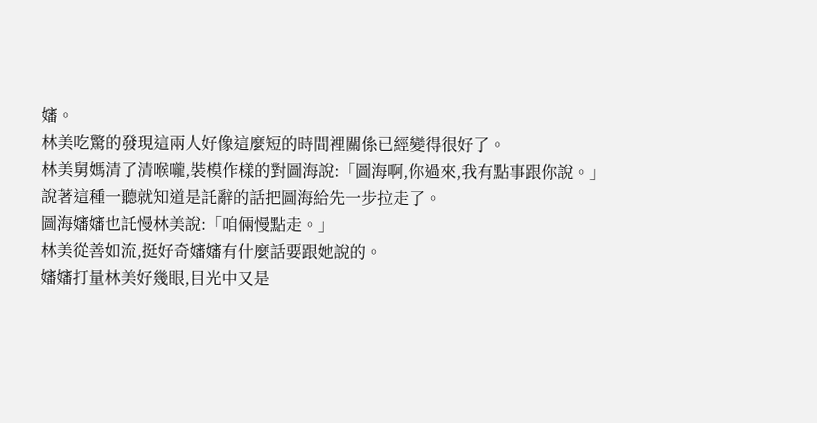嬸。
林美吃驚的發現這兩人好像這麼短的時間裡關係已經變得很好了。
林美舅媽清了清喉嚨,裝模作樣的對圖海說:「圖海啊,你過來,我有點事跟你說。」說著這種一聽就知道是託辭的話把圖海給先一步拉走了。
圖海嬸嬸也託慢林美說:「咱倆慢點走。」
林美從善如流,挺好奇嬸嬸有什麼話要跟她說的。
嬸嬸打量林美好幾眼,目光中又是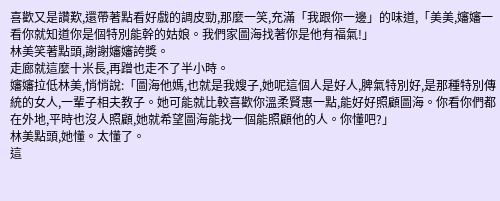喜歡又是讚歎,還帶著點看好戲的調皮勁,那麼一笑,充滿「我跟你一邊」的味道,「美美,嬸嬸一看你就知道你是個特別能幹的姑娘。我們家圖海找著你是他有福氣!」
林美笑著點頭,謝謝嬸嬸誇獎。
走廊就這麼十米長,再蹭也走不了半小時。
嬸嬸拉低林美,悄悄說:「圖海他媽,也就是我嫂子,她呢這個人是好人,脾氣特別好,是那種特別傳統的女人,一輩子相夫教子。她可能就比較喜歡你溫柔賢惠一點,能好好照顧圖海。你看你們都在外地,平時也沒人照顧,她就希望圖海能找一個能照顧他的人。你懂吧?」
林美點頭,她懂。太懂了。
這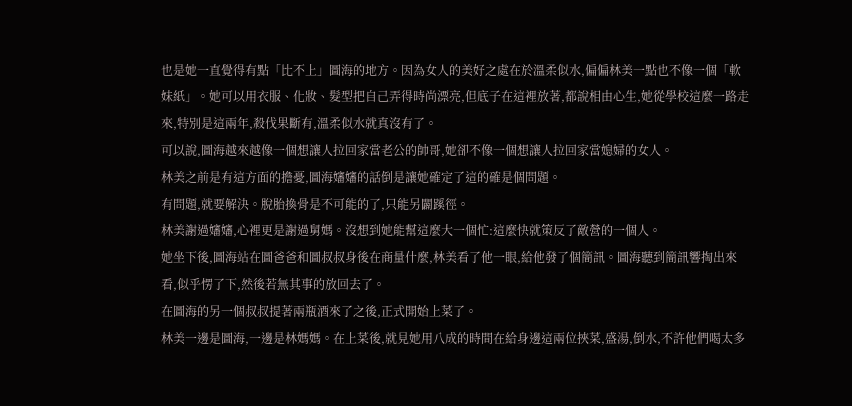也是她一直覺得有點「比不上」圖海的地方。因為女人的美好之處在於溫柔似水,偏偏林美一點也不像一個「軟妹紙」。她可以用衣服、化妝、髮型把自己弄得時尚漂亮,但底子在這裡放著,都說相由心生,她從學校這麼一路走來,特別是這兩年,殺伐果斷有,溫柔似水就真沒有了。
可以說,圖海越來越像一個想讓人拉回家當老公的帥哥,她卻不像一個想讓人拉回家當媳婦的女人。
林美之前是有這方面的擔憂,圖海嬸嬸的話倒是讓她確定了這的確是個問題。
有問題,就要解決。脫胎換骨是不可能的了,只能另闢蹊徑。
林美謝過嬸嬸,心裡更是謝過舅媽。沒想到她能幫這麼大一個忙:這麼快就策反了敵營的一個人。
她坐下後,圖海站在圖爸爸和圖叔叔身後在商量什麼,林美看了他一眼,給他發了個簡訊。圖海聽到簡訊響掏出來看,似乎愣了下,然後若無其事的放回去了。
在圖海的另一個叔叔提著兩瓶酒來了之後,正式開始上菜了。
林美一邊是圖海,一邊是林媽媽。在上菜後,就見她用八成的時間在給身邊這兩位挾菜,盛湯,倒水,不許他們喝太多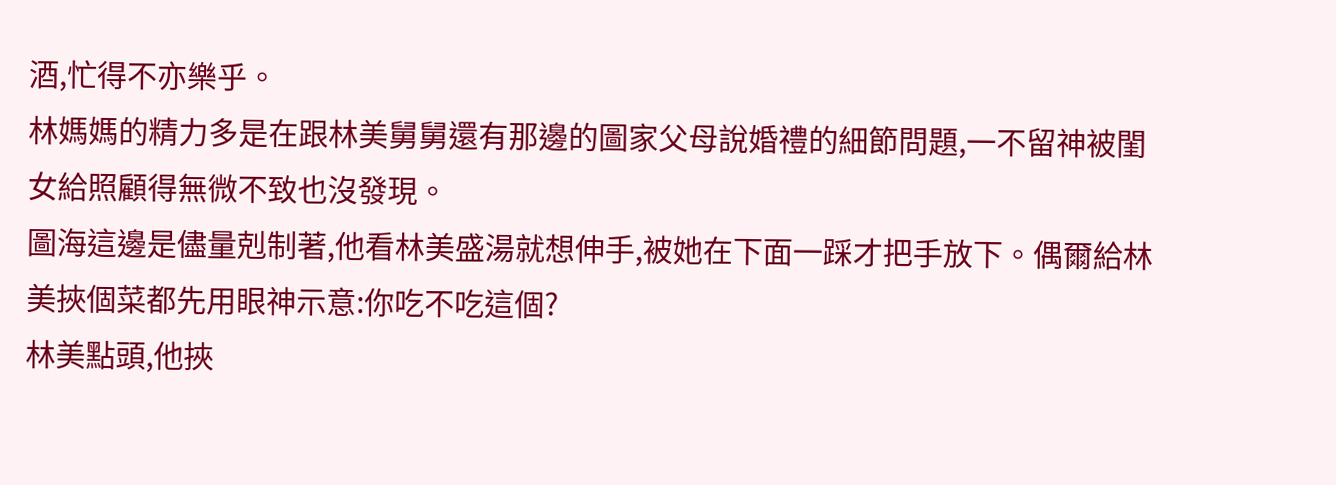酒,忙得不亦樂乎。
林媽媽的精力多是在跟林美舅舅還有那邊的圖家父母說婚禮的細節問題,一不留神被閨女給照顧得無微不致也沒發現。
圖海這邊是儘量剋制著,他看林美盛湯就想伸手,被她在下面一踩才把手放下。偶爾給林美挾個菜都先用眼神示意:你吃不吃這個?
林美點頭,他挾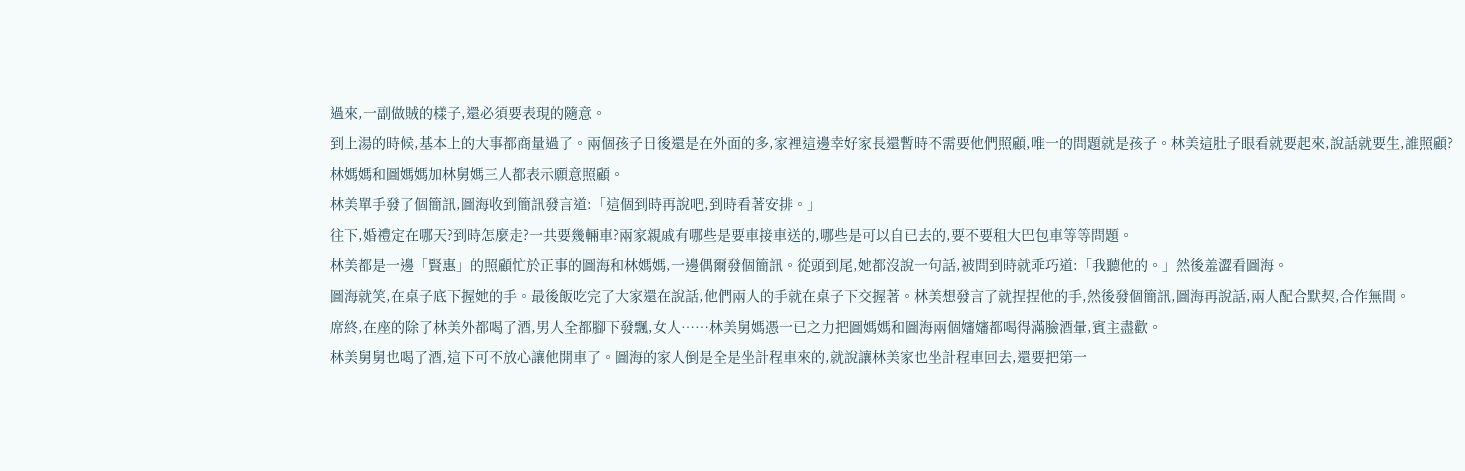過來,一副做賊的樣子,還必須要表現的隨意。
到上湯的時候,基本上的大事都商量過了。兩個孩子日後還是在外面的多,家裡這邊幸好家長還暫時不需要他們照顧,唯一的問題就是孩子。林美這肚子眼看就要起來,說話就要生,誰照顧?
林媽媽和圖媽媽加林舅媽三人都表示願意照顧。
林美單手發了個簡訊,圖海收到簡訊發言道:「這個到時再說吧,到時看著安排。」
往下,婚禮定在哪天?到時怎麼走?一共要幾輛車?兩家親戚有哪些是要車接車送的,哪些是可以自已去的,要不要租大巴包車等等問題。
林美都是一邊「賢惠」的照顧忙於正事的圖海和林媽媽,一邊偶爾發個簡訊。從頭到尾,她都沒說一句話,被問到時就乖巧道:「我聽他的。」然後羞澀看圖海。
圖海就笑,在桌子底下握她的手。最後飯吃完了大家還在說話,他們兩人的手就在桌子下交握著。林美想發言了就捏捏他的手,然後發個簡訊,圖海再說話,兩人配合默契,合作無間。
席終,在座的除了林美外都喝了酒,男人全都腳下發飄,女人……林美舅媽憑一已之力把圖媽媽和圖海兩個嬸嬸都喝得滿臉酒暈,賓主盡歡。
林美舅舅也喝了酒,這下可不放心讓他開車了。圖海的家人倒是全是坐計程車來的,就說讓林美家也坐計程車回去,還要把第一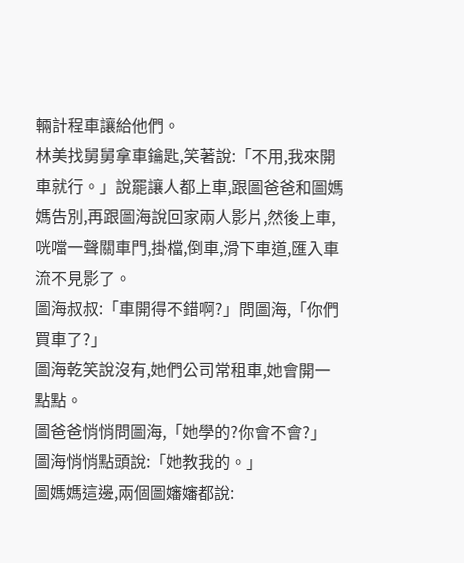輛計程車讓給他們。
林美找舅舅拿車鑰匙,笑著說:「不用,我來開車就行。」說罷讓人都上車,跟圖爸爸和圖媽媽告別,再跟圖海說回家兩人影片,然後上車,咣噹一聲關車門,掛檔,倒車,滑下車道,匯入車流不見影了。
圖海叔叔:「車開得不錯啊?」問圖海,「你們買車了?」
圖海乾笑說沒有,她們公司常租車,她會開一點點。
圖爸爸悄悄問圖海,「她學的?你會不會?」
圖海悄悄點頭說:「她教我的。」
圖媽媽這邊,兩個圖嬸嬸都說: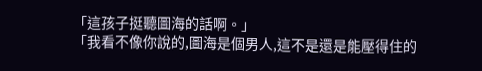「這孩子挺聽圖海的話啊。」
「我看不像你說的,圖海是個男人,這不是還是能壓得住的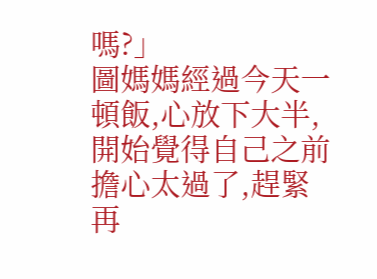嗎?」
圖媽媽經過今天一頓飯,心放下大半,開始覺得自己之前擔心太過了,趕緊再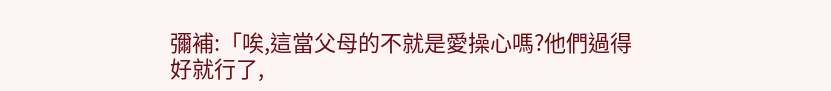彌補:「唉,這當父母的不就是愛操心嗎?他們過得好就行了,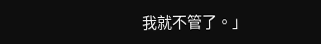我就不管了。」